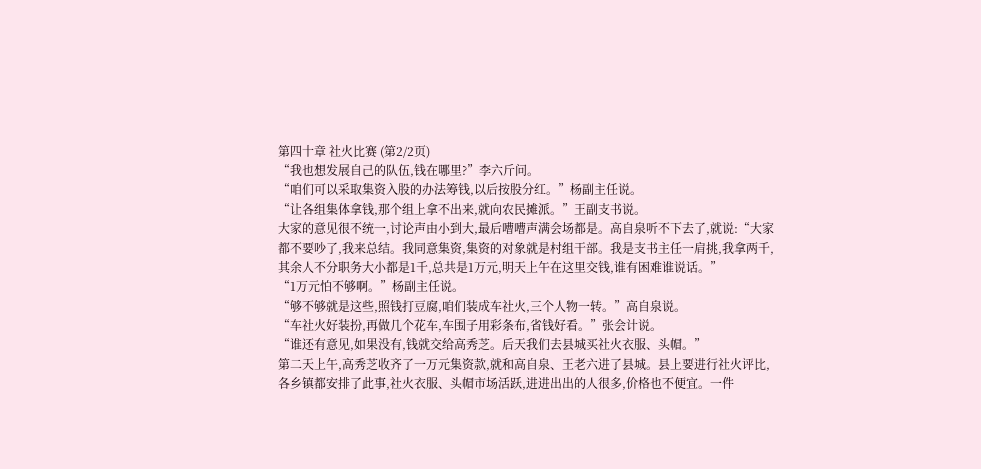第四十章 社火比赛 (第2/2页)
“我也想发展自己的队伍,钱在哪里?”李六斤问。
“咱们可以采取集资入股的办法筹钱,以后按股分红。”杨副主任说。
“让各组集体拿钱,那个组上拿不出来,就向农民摊派。”王副支书说。
大家的意见很不统一,讨论声由小到大,最后嘈嘈声满会场都是。高自泉听不下去了,就说:“大家都不要吵了,我来总结。我同意集资,集资的对象就是村组干部。我是支书主任一肩挑,我拿两千,其余人不分职务大小都是1千,总共是1万元,明天上午在这里交钱,谁有困难谁说话。”
“1万元怕不够啊。”杨副主任说。
“够不够就是这些,照钱打豆腐,咱们装成车社火,三个人物一转。”高自泉说。
“车社火好装扮,再做几个花车,车围子用彩条布,省钱好看。”张会计说。
“谁还有意见,如果没有,钱就交给高秀芝。后天我们去县城买社火衣服、头帽。”
第二天上午,高秀芝收齐了一万元集资款,就和高自泉、王老六进了县城。县上要进行社火评比,各乡镇都安排了此事,社火衣服、头帽市场活跃,进进出出的人很多,价格也不便宜。一件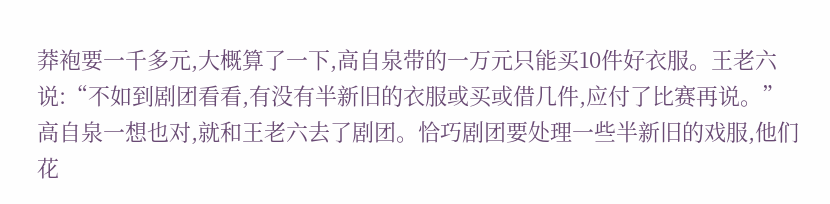莽袍要一千多元,大概算了一下,高自泉带的一万元只能买10件好衣服。王老六说:“不如到剧团看看,有没有半新旧的衣服或买或借几件,应付了比赛再说。”
高自泉一想也对,就和王老六去了剧团。恰巧剧团要处理一些半新旧的戏服,他们花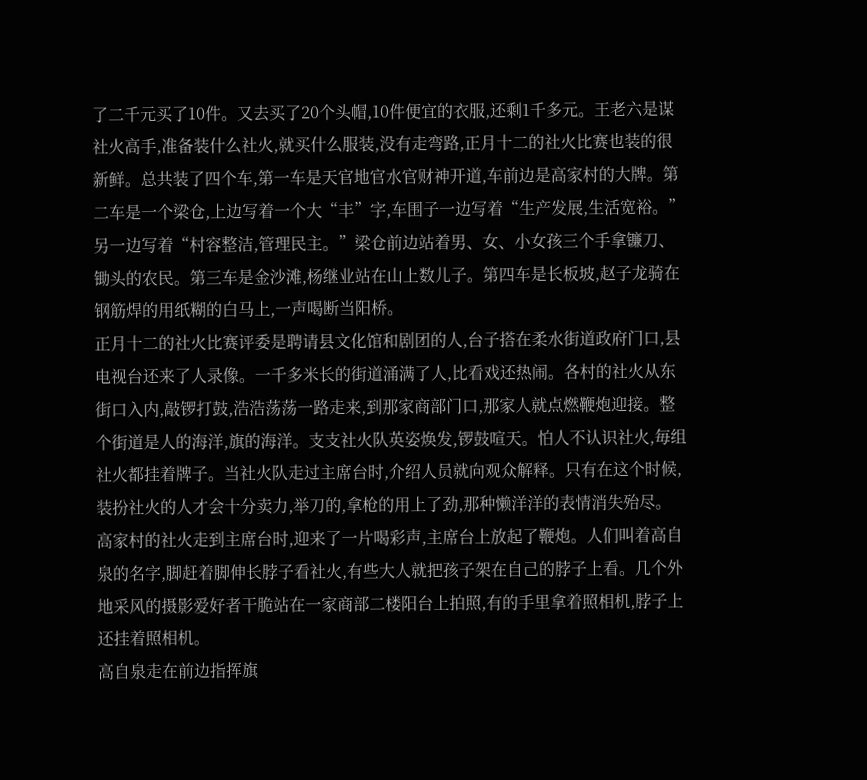了二千元买了10件。又去买了20个头帽,10件便宜的衣服,还剩1千多元。王老六是谋社火高手,准备装什么社火,就买什么服装,没有走弯路,正月十二的社火比赛也装的很新鲜。总共装了四个车,第一车是天官地官水官财神开道,车前边是高家村的大牌。第二车是一个梁仓,上边写着一个大“丰”字,车围子一边写着“生产发展,生活宽裕。”另一边写着“村容整洁,管理民主。”梁仓前边站着男、女、小女孩三个手拿镰刀、锄头的农民。第三车是金沙滩,杨继业站在山上数儿子。第四车是长板坡,赵子龙骑在钢筋焊的用纸糊的白马上,一声喝断当阳桥。
正月十二的社火比赛评委是聘请县文化馆和剧团的人,台子搭在柔水街道政府门口,县电视台还来了人录像。一千多米长的街道涌满了人,比看戏还热闹。各村的社火从东街口入内,敲锣打鼓,浩浩荡荡一路走来,到那家商部门口,那家人就点燃鞭炮迎接。整个街道是人的海洋,旗的海洋。支支社火队英姿焕发,锣鼓喧天。怕人不认识社火,毎组社火都挂着牌子。当社火队走过主席台时,介绍人员就向观众解释。只有在这个时候,装扮社火的人才会十分卖力,举刀的,拿枪的用上了劲,那种懒洋洋的表情消失殆尽。
高家村的社火走到主席台时,迎来了一片喝彩声,主席台上放起了鞭炮。人们叫着高自泉的名字,脚赶着脚伸长脖子看社火,有些大人就把孩子架在自己的脖子上看。几个外地采风的摄影爱好者干脆站在一家商部二楼阳台上拍照,有的手里拿着照相机,脖子上还挂着照相机。
高自泉走在前边指挥旗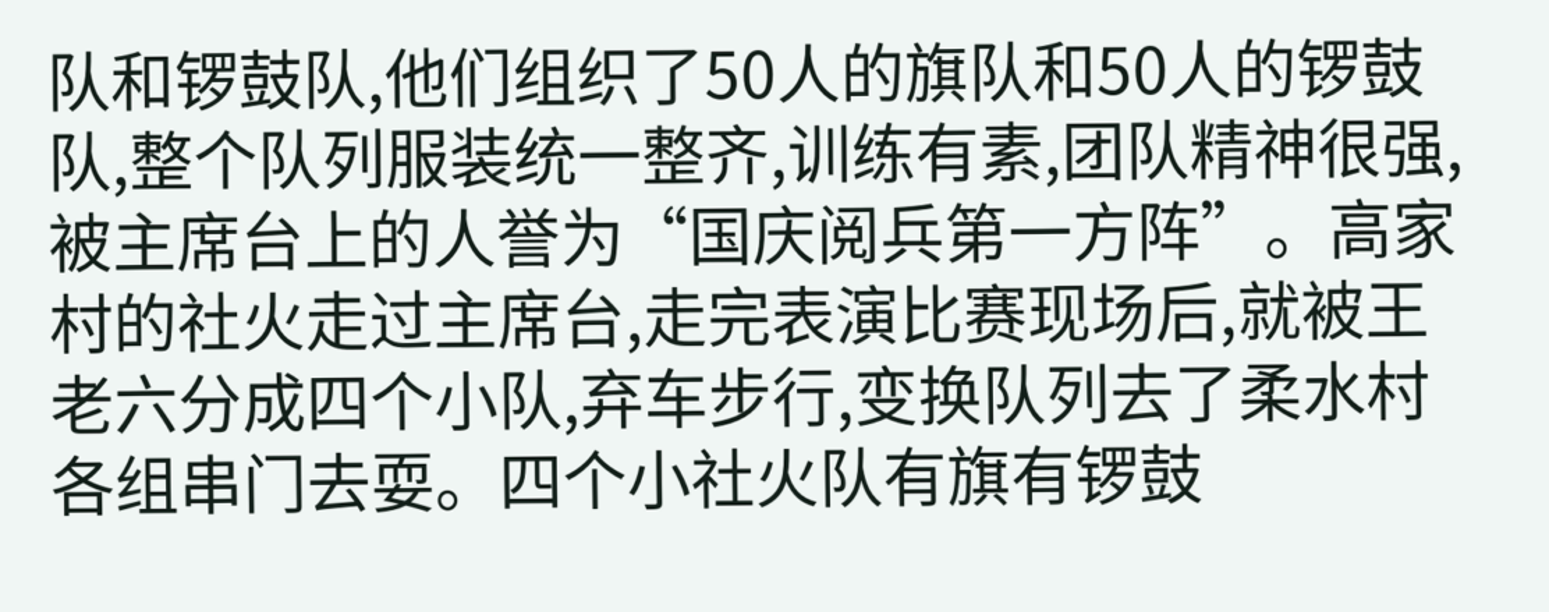队和锣鼓队,他们组织了50人的旗队和50人的锣鼓队,整个队列服装统一整齐,训练有素,团队精神很强,被主席台上的人誉为“国庆阅兵第一方阵”。高家村的社火走过主席台,走完表演比赛现场后,就被王老六分成四个小队,弃车步行,变换队列去了柔水村各组串门去耍。四个小社火队有旗有锣鼓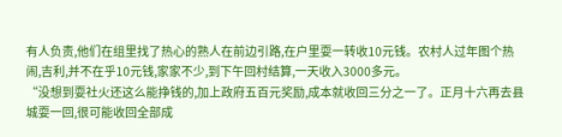有人负责,他们在组里找了热心的熟人在前边引路,在户里耍一转收10元钱。农村人过年图个热闹,吉利,并不在乎10元钱,家家不少,到下午回村结算,一天收入3000多元。
“没想到耍社火还这么能挣钱的,加上政府五百元奖励,成本就收回三分之一了。正月十六再去县城耍一回,很可能收回全部成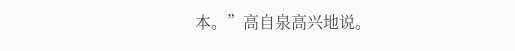本。”高自泉高兴地说。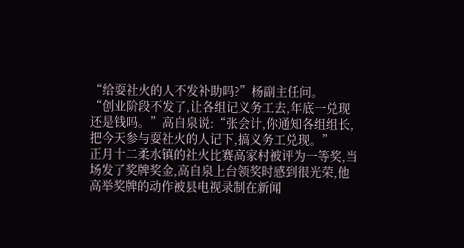“给耍社火的人不发补助吗?”杨副主任问。
“创业阶段不发了,让各组记义务工去,年底一兑现还是钱吗。”高自泉说:“张会计,你通知各组组长,把今天参与耍社火的人记下,搞义务工兑现。”
正月十二柔水镇的社火比赛高家村被评为一等奖,当场发了奖牌奖金,高自泉上台领奖时感到很光荣,他高举奖牌的动作被县电视录制在新闻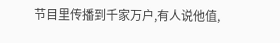节目里传播到千家万户,有人说他值,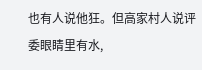也有人说他狂。但高家村人说评委眼睛里有水,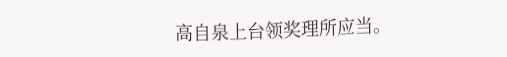高自泉上台领奖理所应当。